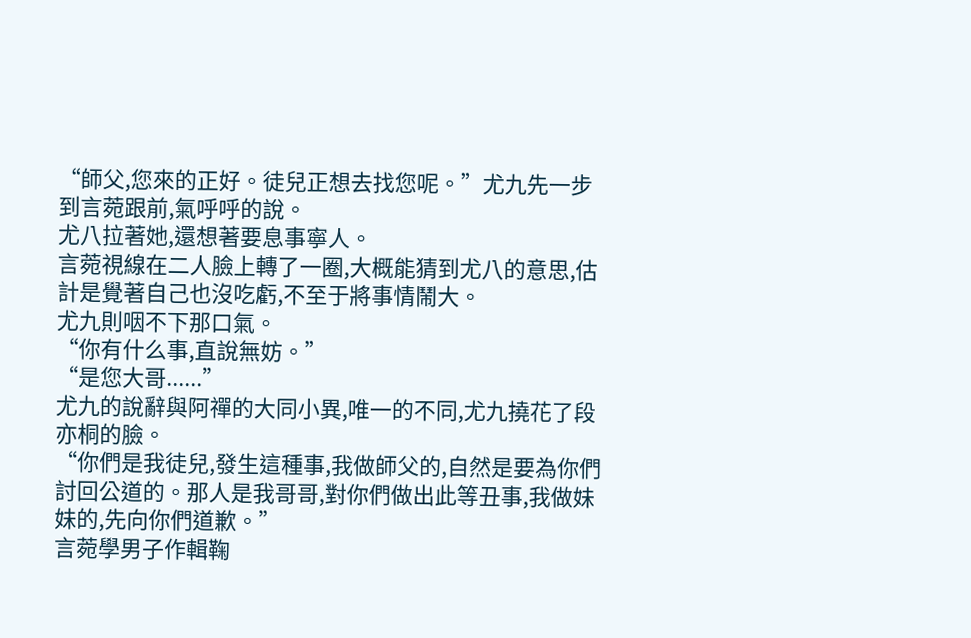“師父,您來的正好。徒兒正想去找您呢。”尤九先一步到言菀跟前,氣呼呼的說。
尤八拉著她,還想著要息事寧人。
言菀視線在二人臉上轉了一圈,大概能猜到尤八的意思,估計是覺著自己也沒吃虧,不至于將事情鬧大。
尤九則咽不下那口氣。
“你有什么事,直說無妨。”
“是您大哥......”
尤九的說辭與阿禪的大同小異,唯一的不同,尤九撓花了段亦桐的臉。
“你們是我徒兒,發生這種事,我做師父的,自然是要為你們討回公道的。那人是我哥哥,對你們做出此等丑事,我做妹妹的,先向你們道歉。”
言菀學男子作輯鞠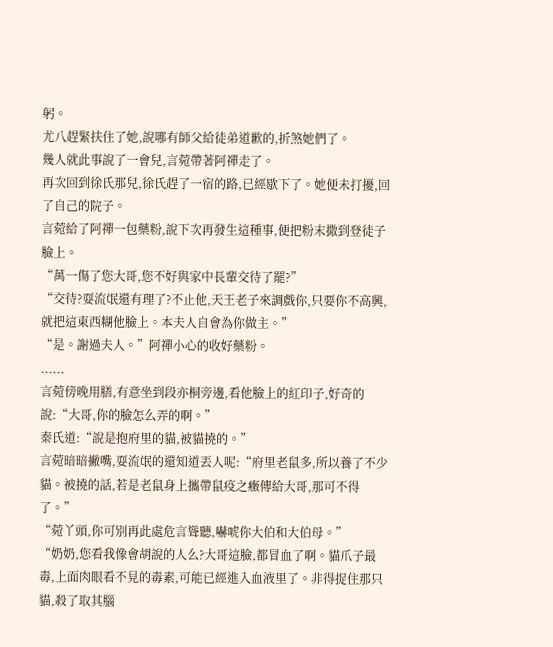躬。
尤八趕緊扶住了她,說哪有師父給徒弟道歉的,折煞她們了。
幾人就此事說了一會兒,言菀帶著阿禪走了。
再次回到徐氏那兒,徐氏趕了一宿的路,已經歇下了。她便未打擾,回了自己的院子。
言菀給了阿禪一包藥粉,說下次再發生這種事,便把粉末撒到登徒子臉上。
“萬一傷了您大哥,您不好與家中長輩交待了罷?”
“交待?耍流氓還有理了?不止他,天王老子來調戲你,只要你不高興,就把這東西糊他臉上。本夫人自會為你做主。”
“是。謝過夫人。”阿禪小心的收好藥粉。
......
言菀傍晚用膳,有意坐到段亦桐旁邊,看他臉上的紅印子,好奇的說:“大哥,你的臉怎么弄的啊。”
秦氏道:“說是抱府里的貓,被貓撓的。”
言菀暗暗撇嘴,耍流氓的還知道丟人呢:“府里老鼠多,所以養了不少貓。被撓的話,若是老鼠身上攜帶鼠疫之癥傳給大哥,那可不得了。”
“菀丫頭,你可別再此處危言聳聽,嚇唬你大伯和大伯母。”
“奶奶,您看我像會胡說的人么?大哥這臉,都冒血了啊。貓爪子最毒,上面肉眼看不見的毒素,可能已經進入血液里了。非得捉住那只貓,殺了取其腦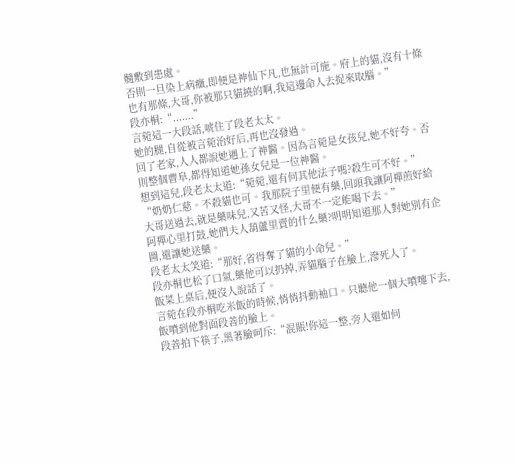髓敷到患處。
否則一旦染上病癥,即便是神仙下凡,也無計可施。府上的貓,沒有十條也有那條,大哥,你被那只貓撓的啊,我這邊命人去捉來取腦。”
段亦桐:“.......”
言菀這一大段話,唬住了段老太太。
她的腿,自從被言菀治好后,再也沒發過。
回了老家,人人都說她遇上了神醫。因為言菀是女孩兒,她不好夸。否則整個曹阜,都得知道她孫女兒是一位神醫。
想到這兒,段老太太道:“菀菀,還有何其他法子嗎?殺生可不好。”
“奶奶仁慈。不殺貓也可。我那院子里便有藥,回頭我讓阿禪煎好給大哥送過去,就是藥味兒,又苦又怪,大哥不一定能喝下去。”
阿禪心里打鼓,她們夫人葫蘆里賣的什么藥?明明知道那人對她別有企圖,還讓她送藥。
段老太太笑道:“那好,省得奪了貓的小命兒。”
段亦桐也松了口氣,藥他可以扔掉,弄貓腦子在臉上,滲死人了。
飯菜上桌后,便沒人說話了。
言菀在段亦桐吃米飯的時候,悄悄抖動袖口。只聽他一個大噴嚏下去,飯噴到他對面段善的臉上。
段善拍下筷子,黑著臉呵斥:“混賬!你這一整,旁人還如何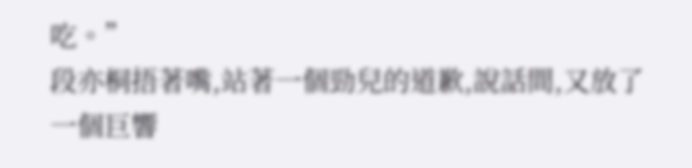吃。”
段亦桐捂著嘴,站著一個勁兒的道歉,說話間,又放了一個巨響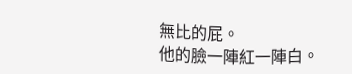無比的屁。
他的臉一陣紅一陣白。